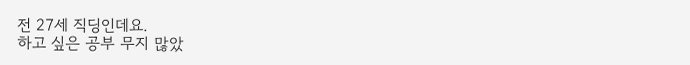전 27세 직딩인데요.
하고 싶은 공부 무지 많았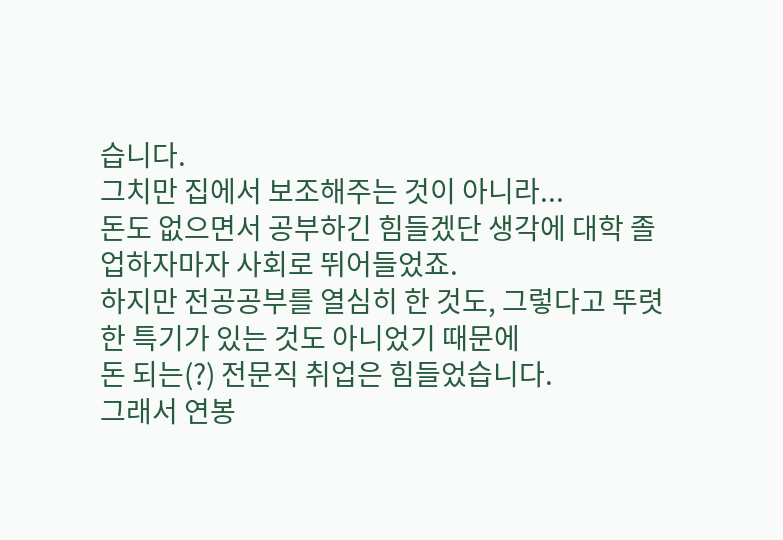습니다.
그치만 집에서 보조해주는 것이 아니라...
돈도 없으면서 공부하긴 힘들겠단 생각에 대학 졸업하자마자 사회로 뛰어들었죠.
하지만 전공공부를 열심히 한 것도, 그렇다고 뚜렷한 특기가 있는 것도 아니었기 때문에
돈 되는(?) 전문직 취업은 힘들었습니다.
그래서 연봉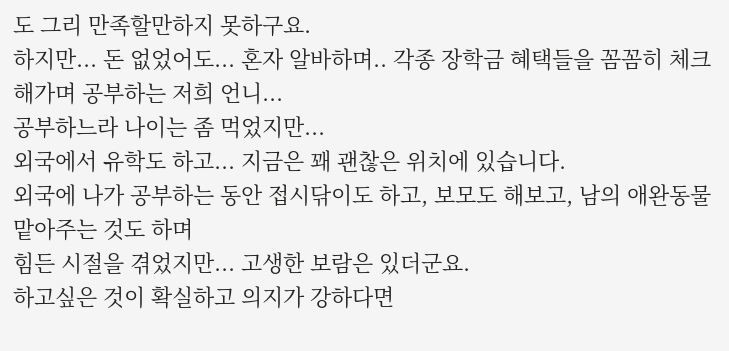도 그리 만족할만하지 못하구요.
하지만... 돈 없었어도... 혼자 알바하며.. 각종 장학금 혜택들을 꼼꼼히 체크해가며 공부하는 저희 언니...
공부하느라 나이는 좀 먹었지만...
외국에서 유학도 하고... 지금은 꽤 괜찮은 위치에 있습니다.
외국에 나가 공부하는 동안 접시닦이도 하고, 보모도 해보고, 남의 애완동물 맡아주는 것도 하며
힘든 시절을 겪었지만... 고생한 보람은 있더군요.
하고싶은 것이 확실하고 의지가 강하다면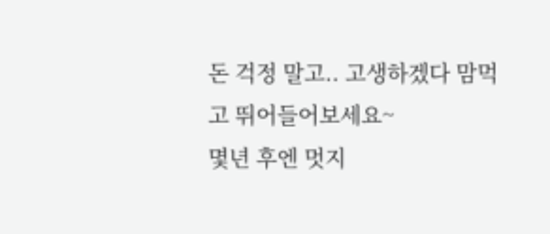돈 걱정 말고.. 고생하겠다 맘먹고 뛰어들어보세요~
몇년 후엔 멋지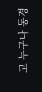고 누구나 동경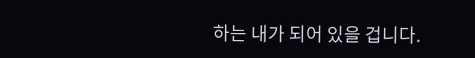하는 내가 되어 있을 겁니다.